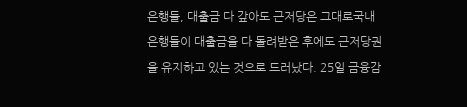은행들, 대출금 다 갚아도 근저당은 그대로국내 은행들이 대출금을 다 돌려받은 후에도 근저당권을 유지하고 있는 것으로 드러났다. 25일 금융감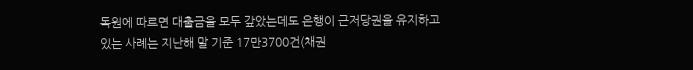독원에 따르면 대출금을 모두 갚았는데도 은행이 근저당권을 유지하고 있는 사례는 지난해 말 기준 17만3700건(채권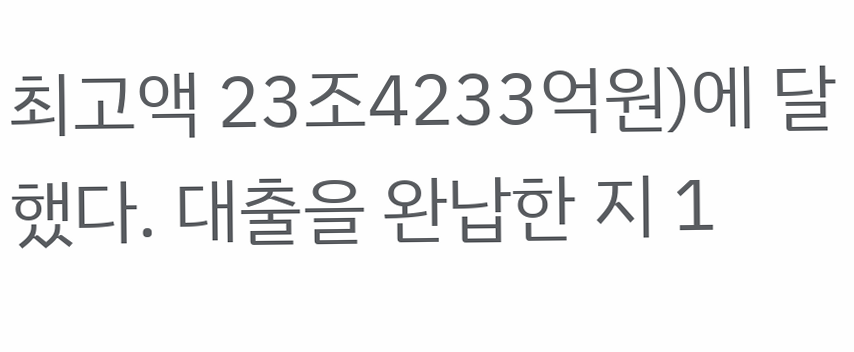최고액 23조4233억원)에 달했다. 대출을 완납한 지 1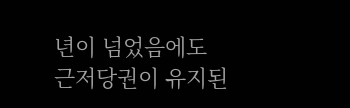년이 넘었음에도 근저당권이 유지된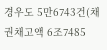경우도 5만6743건(채권채고액 6조7485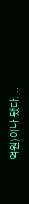억원)이나 됐다. ..